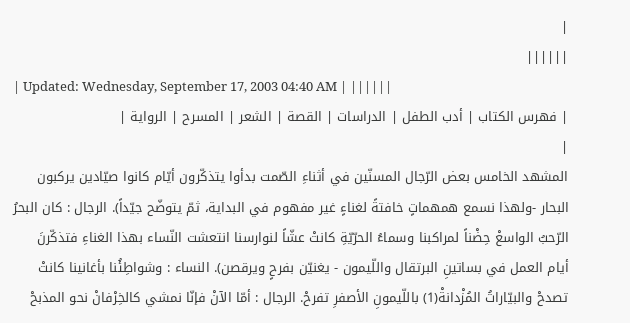|
||||||
| Updated: Wednesday, September 17, 2003 04:40 AM | ||||||
| فهرس الكتاب | أدب الطفل | الدراسات | القصة | الشعر | المسرح | الرواية |
|
المشهد الخامس بعض الرّجال المسنّين في أثناءِ الصّمت بدأوا يتذكّرون أيّام كانوا صيّادين يركبون البحار -ولهذا نسمع همهماتٍ خافتةً لغناءٍ غير مفهوم في البداية، ثمّ يتوضّح جيّداً). الرجال : كان البحرُ الرّحبُ الواسعْ حِضْناً لمراكبنا وسماءُ الحرّيّةِ كانتْ عشّاً لنوارسنا انتعشت النّساء بهذا الغناءِ فتذكّرنَ أيام العمل في بساتينِ البرتقال واللّيمون - يغنيّن بفرحٍ ويرقصن). النساء : وشواطِئُنا بأغانينا كانتْ تصدحْ والبيّاراتُ المُزْدانةْ(1) باللّيمونِ الأصفرِ تفرحْ. الرجال : أمّا الآنْ فإنّا نمشي كالخِرْفانْ نحو المذبحْ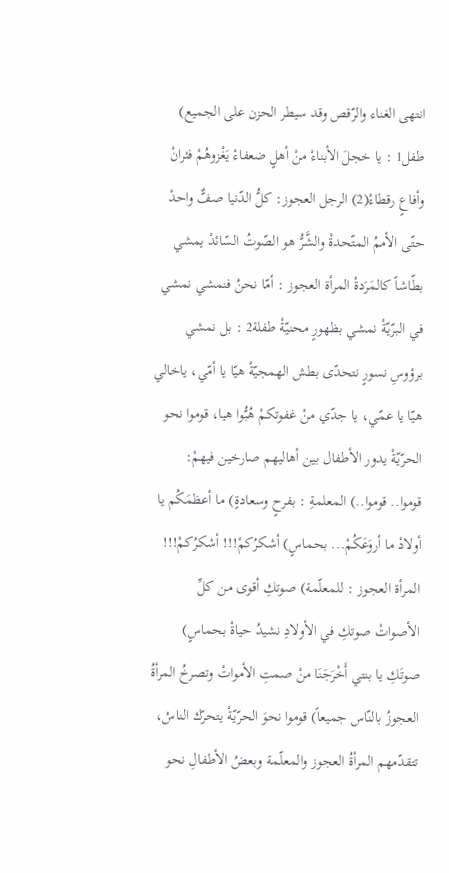انتهى الغناء والرّقص وقد سيطر الحزن على الجميع) طفل1 : يا خجلَ الأبناءْ منْ أهلٍ ضعفاءْ يَغْزوهُمْ فئرانْ وأفاعٍ رقطاءْ(2) الرجل العجوز: كلُّ الدّنيا صفٌّ واحدْ حتّى الأممُ المتّحدةْ والشَّرُّ هو الصّوتُ السّائدْ يمشي بطّاشاً كالمَرَدةْ المرأة العجوز : أمّا نحنُ فنمشي نمشي في البرّيّةْ نمشي بظهورٍ محنيّةْ طفلة2 : بل نمشي برؤوسِ نسورٍ نتحدّى بطش الهمجيّةْ هيّا يا أمّي، ياخالي هيّا يا عمّي، يا جدّي منْ غفوتكمْ هُبُّوا هيا، قوموا نحو الحرّيّةْ يدور الأطفال بين أهاليهم صارخين فيهمْ: قوموا.. قوموا..) المعلمةِ : بفرحٍ وسعادةٍ) ما أعظمَكُم يا أولادْ ما أروَعَكُمْ... بحماسٍ) أشكرُكمْ!!! أشكرُكمْ!!! المرأة العجوز : للمعلّمة) صوتكِ أقوى من كلِّ الأصواتْ صوتكِ في الأولادِ نشيدُ حياةْ بحماسٍ) صوتَكِ يا بنتي أَخْرَجَنَا منْ صمتِ الأمواتْ وتصرخُ المرأةُ العجوزُ بالنّاس جميعاً) قوموا نحوَ الحرّيّةْ يتحرّك الناسُ، تتقدّمهم المرأةُ العجوز والمعلّمة وبعضُ الأطفالِ نحو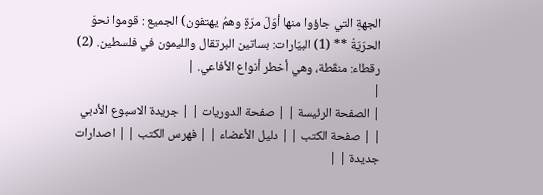الجهةِ التي جاؤوا منها أوّلَ مرّةٍ وهمُ يهتفون) الجميع : قوموا نحوَ الحرّيّةْ ** (1) البيّارات: بساتين البرتقال والليمون في فلسطين. (2) رقطاء: منقّطة، وهي أخطر أنواع الأفاعي. |
|
| الصفحة الرئيسة | | صفحة الدوريات | | جريدة الاسبوع الأدبي | | صفحة الكتب | | دليل الأعضاء | | فهرس الكتب | | اصدارات جديدة | |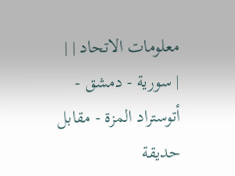معلومات الاتحاد | |
| سورية - دمشق - أتوستراد المزة - مقابل حديقة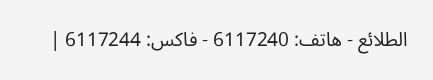الطلائع - هاتف: 6117240 - فاكس: 6117244 |